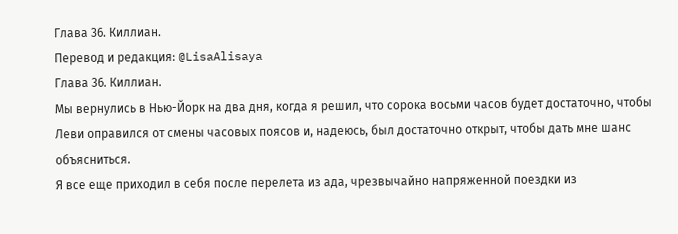Глава 36. Киллиан.
Перевод и редакция: @LisaAlisaya
Глава 36. Киллиан.
Мы вернулись в Нью-Йорк на два дня, когда я решил, что сорока восьми часов будет достаточно, чтобы Леви оправился от смены часовых поясов и, надеюсь, был достаточно открыт, чтобы дать мне шанс объясниться.
Я все еще приходил в себя после перелета из ада, чрезвычайно напряженной поездки из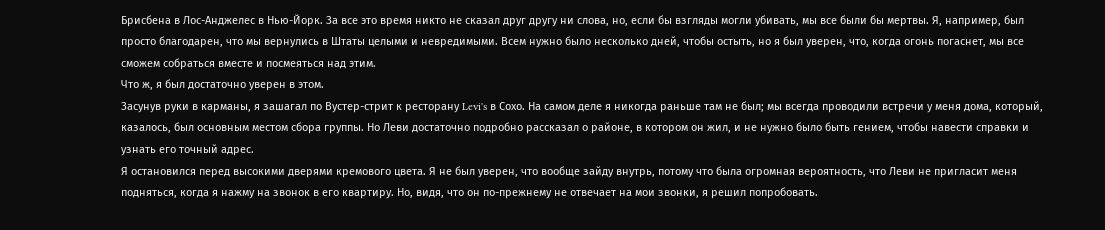Брисбена в Лос-Анджелес в Нью-Йорк. За все это время никто не сказал друг другу ни слова, но, если бы взгляды могли убивать, мы все были бы мертвы. Я, например, был просто благодарен, что мы вернулись в Штаты целыми и невредимыми. Всем нужно было несколько дней, чтобы остыть, но я был уверен, что, когда огонь погаснет, мы все сможем собраться вместе и посмеяться над этим.
Что ж, я был достаточно уверен в этом.
Засунув руки в карманы, я зашагал по Вустер-стрит к ресторану Levi's в Сохо. На самом деле я никогда раньше там не был; мы всегда проводили встречи у меня дома, который, казалось, был основным местом сбора группы. Но Леви достаточно подробно рассказал о районе, в котором он жил, и не нужно было быть гением, чтобы навести справки и узнать его точный адрес.
Я остановился перед высокими дверями кремового цвета. Я не был уверен, что вообще зайду внутрь, потому что была огромная вероятность, что Леви не пригласит меня подняться, когда я нажму на звонок в его квартиру. Но, видя, что он по-прежнему не отвечает на мои звонки, я решил попробовать.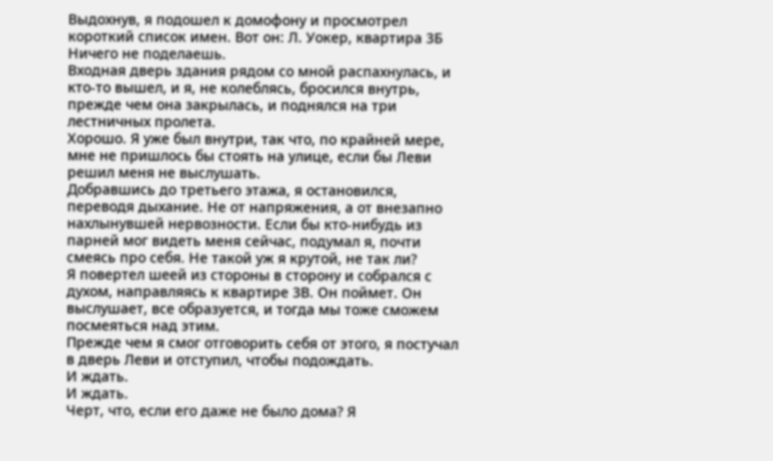Выдохнув, я подошел к домофону и просмотрел короткий список имен. Вот он: Л. Уокер, квартира 3Б
Ничего не поделаешь.
Входная дверь здания рядом со мной распахнулась, и кто-то вышел, и я, не колеблясь, бросился внутрь, прежде чем она закрылась, и поднялся на три лестничных пролета.
Хорошо. Я уже был внутри, так что, по крайней мере, мне не пришлось бы стоять на улице, если бы Леви решил меня не выслушать.
Добравшись до третьего этажа, я остановился, переводя дыхание. Не от напряжения, а от внезапно нахлынувшей нервозности. Если бы кто-нибудь из парней мог видеть меня сейчас, подумал я, почти смеясь про себя. Не такой уж я крутой, не так ли?
Я повертел шеей из стороны в сторону и собрался с духом, направляясь к квартире 3В. Он поймет. Он выслушает, все образуется, и тогда мы тоже сможем посмеяться над этим.
Прежде чем я смог отговорить себя от этого, я постучал в дверь Леви и отступил, чтобы подождать.
И ждать.
И ждать.
Черт, что, если его даже не было дома? Я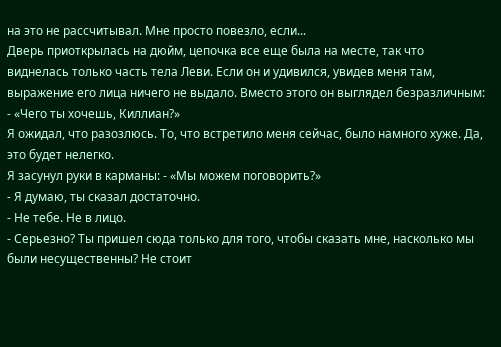на это не рассчитывал. Мне просто повезло, если...
Дверь приоткрылась на дюйм, цепочка все еще была на месте, так что виднелась только часть тела Леви. Если он и удивился, увидев меня там, выражение его лица ничего не выдало. Вместо этого он выглядел безразличным: - «Чего ты хочешь, Киллиан?»
Я ожидал, что разозлюсь. То, что встретило меня сейчас, было намного хуже. Да, это будет нелегко.
Я засунул руки в карманы: - «Мы можем поговорить?»
- Я думаю, ты сказал достаточно.
- Не тебе. Не в лицо.
- Серьезно? Ты пришел сюда только для того, чтобы сказать мне, насколько мы были несущественны? Не стоит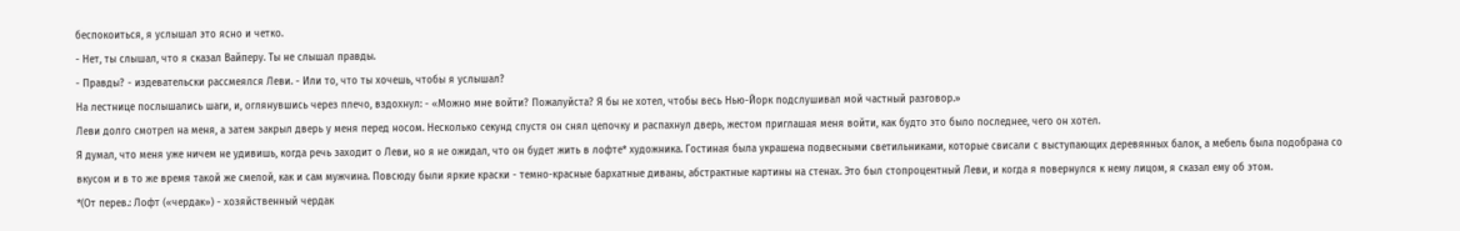беспокоиться, я услышал это ясно и четко.
- Нет, ты слышал, что я сказал Вайперу. Ты не слышал правды.
- Правды? - издевательски рассмеялся Леви. - Или то, что ты хочешь, чтобы я услышал?
На лестнице послышались шаги, и, оглянувшись через плечо, вздохнул: - «Можно мне войти? Пожалуйста? Я бы не хотел, чтобы весь Нью-Йорк подслушивал мой частный разговор.»
Леви долго смотрел на меня, а затем закрыл дверь у меня перед носом. Несколько секунд спустя он снял цепочку и распахнул дверь, жестом приглашая меня войти, как будто это было последнее, чего он хотел.
Я думал, что меня уже ничем не удивишь, когда речь заходит о Леви, но я не ожидал, что он будет жить в лофте* художника. Гостиная была украшена подвесными светильниками, которые свисали с выступающих деревянных балок, а мебель была подобрана со вкусом и в то же время такой же смелой, как и сам мужчина. Повсюду были яркие краски - темно-красные бархатные диваны, абстрактные картины на стенах. Это был стопроцентный Леви, и когда я повернулся к нему лицом, я сказал ему об этом.
*(От перев.: Лофт («чердак») - хозяйственный чердак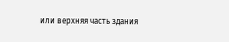или верхняя часть здания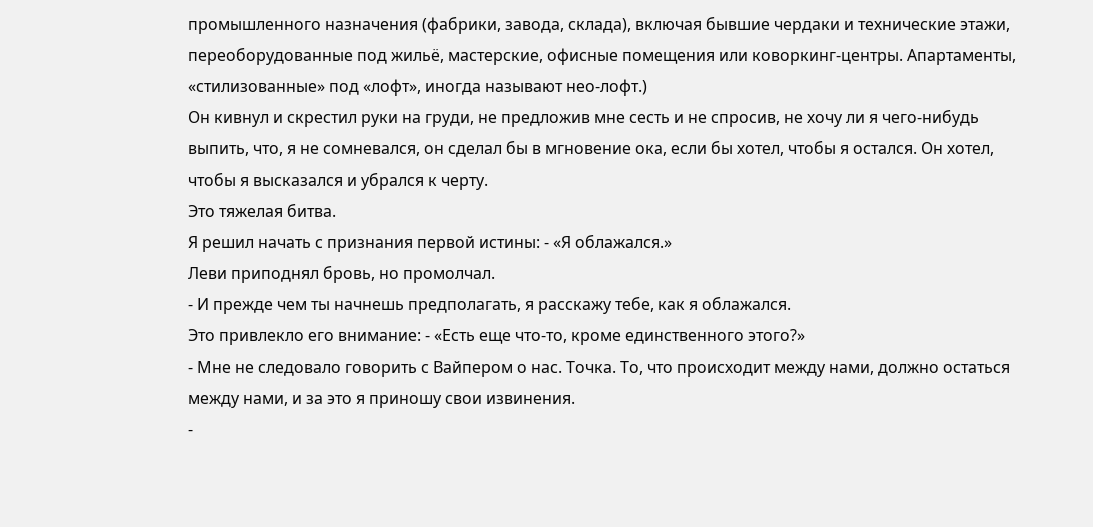промышленного назначения (фабрики, завода, склада), включая бывшие чердаки и технические этажи, переоборудованные под жильё, мастерские, офисные помещения или коворкинг-центры. Апартаменты, «стилизованные» под «лофт», иногда называют нео-лофт.)
Он кивнул и скрестил руки на груди, не предложив мне сесть и не спросив, не хочу ли я чего-нибудь выпить, что, я не сомневался, он сделал бы в мгновение ока, если бы хотел, чтобы я остался. Он хотел, чтобы я высказался и убрался к черту.
Это тяжелая битва.
Я решил начать с признания первой истины: - «Я облажался.»
Леви приподнял бровь, но промолчал.
- И прежде чем ты начнешь предполагать, я расскажу тебе, как я облажался.
Это привлекло его внимание: - «Есть еще что-то, кроме единственного этого?»
- Мне не следовало говорить с Вайпером о нас. Точка. То, что происходит между нами, должно остаться между нами, и за это я приношу свои извинения.
-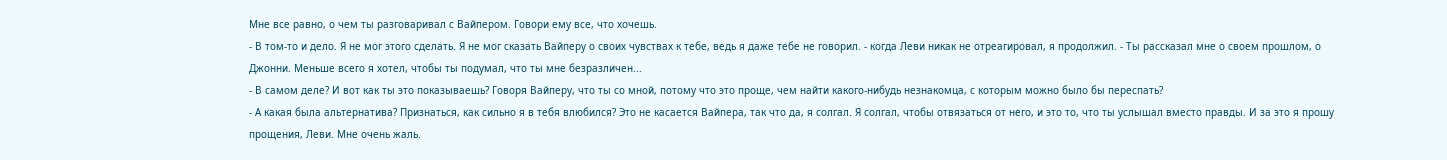Мне все равно, о чем ты разговаривал с Вайпером. Говори ему все, что хочешь.
- В том-то и дело. Я не мог этого сделать. Я не мог сказать Вайперу о своих чувствах к тебе, ведь я даже тебе не говорил. - когда Леви никак не отреагировал, я продолжил. - Ты рассказал мне о своем прошлом, о Джонни. Меньше всего я хотел, чтобы ты подумал, что ты мне безразличен...
- В самом деле? И вот как ты это показываешь? Говоря Вайперу, что ты со мной, потому что это проще, чем найти какого-нибудь незнакомца, с которым можно было бы переспать?
- А какая была альтернатива? Признаться, как сильно я в тебя влюбился? Это не касается Вайпера, так что да, я солгал. Я солгал, чтобы отвязаться от него, и это то, что ты услышал вместо правды. И за это я прошу прощения, Леви. Мне очень жаль.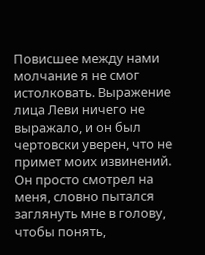Повисшее между нами молчание я не смог истолковать. Выражение лица Леви ничего не выражало, и он был чертовски уверен, что не примет моих извинений. Он просто смотрел на меня, словно пытался заглянуть мне в голову, чтобы понять,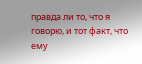правда ли то, что я говорю, и тот факт, что ему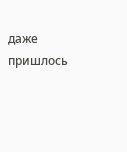даже пришлось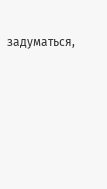задуматься,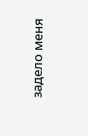задело меня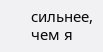сильнее, чем я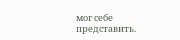мог себе представить.